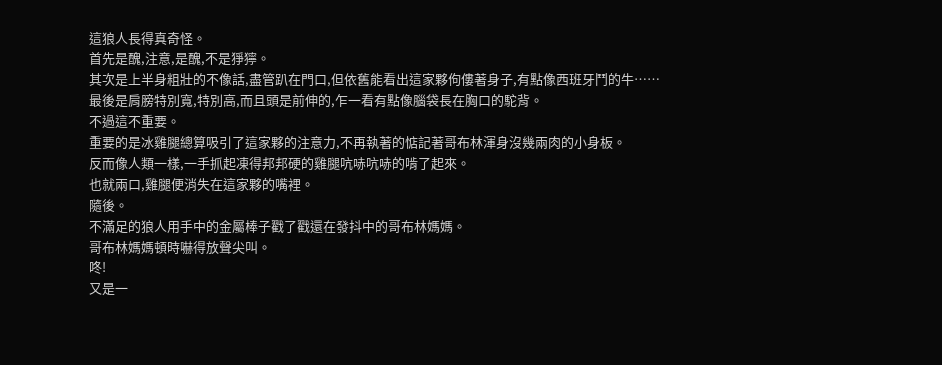這狼人長得真奇怪。
首先是醜,注意,是醜,不是猙獰。
其次是上半身粗壯的不像話,盡管趴在門口,但依舊能看出這家夥佝僂著身子,有點像西班牙鬥的牛……
最後是肩膀特別寬,特別高,而且頭是前伸的,乍一看有點像腦袋長在胸口的駝背。
不過這不重要。
重要的是冰雞腿總算吸引了這家夥的注意力,不再執著的惦記著哥布林渾身沒幾兩肉的小身板。
反而像人類一樣,一手抓起凍得邦邦硬的雞腿吭哧吭哧的啃了起來。
也就兩口,雞腿便消失在這家夥的嘴裡。
隨後。
不滿足的狼人用手中的金屬棒子戳了戳還在發抖中的哥布林媽媽。
哥布林媽媽頓時嚇得放聲尖叫。
咚!
又是一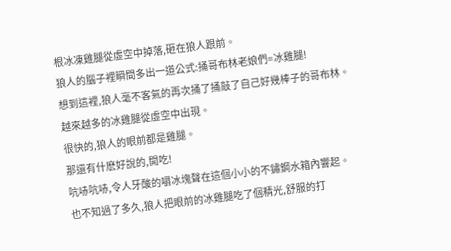根冰凍雞腿從虛空中掉落,砸在狼人跟前。
狼人的腦子裡瞬間多出一道公式:捅哥布林老娘們=冰雞腿!
想到這裡,狼人毫不客氣的再次捅了捅敲了自己好幾棒子的哥布林。
越來越多的冰雞腿從虛空中出現。
很快的,狼人的眼前都是雞腿。
那還有什麽好說的,開吃!
吭哧吭哧,令人牙酸的嚼冰塊聲在這個小小的不鏽鋼水箱內響起。
也不知過了多久,狼人把眼前的冰雞腿吃了個精光,舒服的打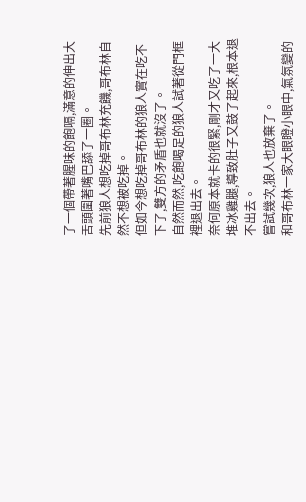了一個帶著腥味的飽嗝,滿意的伸出大舌頭圍著嘴巴舔了一圈。
先前狼人想吃掉哥布林充饑,哥布林自然不想被吃掉。
但如今想吃掉哥布林的狼人實在吃不下了,雙方的矛盾也就沒了。
自然而然,吃飽喝足的狼人試著從門框裡退出去。
奈何原本就卡的很緊,剛才又吃了一大堆冰雞腿,導致肚子又鼓了起來,根本退不出去。
嘗試幾次,狼人也放棄了。
和哥布林一家大眼瞪小眼中,氣氛變的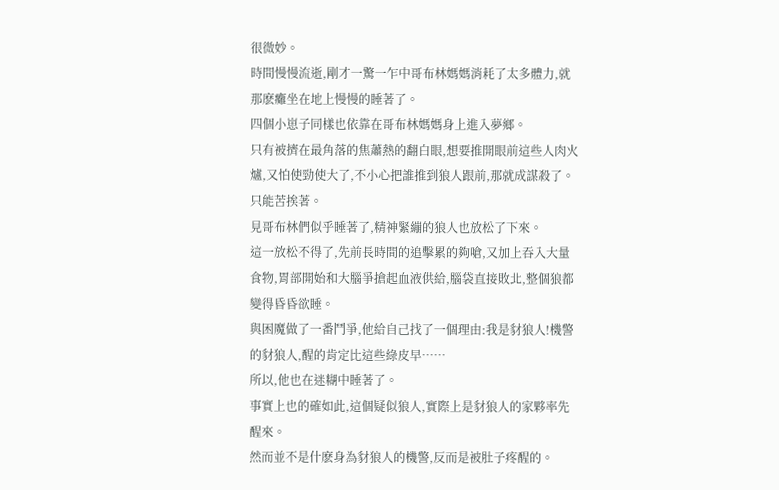很微妙。
時間慢慢流逝,剛才一驚一乍中哥布林媽媽消耗了太多體力,就那麽癱坐在地上慢慢的睡著了。
四個小崽子同樣也依靠在哥布林媽媽身上進入夢鄉。
只有被擠在最角落的焦蕭熱的翻白眼,想要推開眼前這些人肉火爐,又怕使勁使大了,不小心把誰推到狼人跟前,那就成謀殺了。
只能苦挨著。
見哥布林們似乎睡著了,精神緊繃的狼人也放松了下來。
這一放松不得了,先前長時間的追擊累的夠嗆,又加上吞入大量食物,胃部開始和大腦爭搶起血液供給,腦袋直接敗北,整個狼都變得昏昏欲睡。
與困魔做了一番鬥爭,他給自己找了一個理由:我是豺狼人!機警的豺狼人,醒的肯定比這些綠皮早……
所以,他也在迷糊中睡著了。
事實上也的確如此,這個疑似狼人,實際上是豺狼人的家夥率先醒來。
然而並不是什麽身為豺狼人的機警,反而是被肚子疼醒的。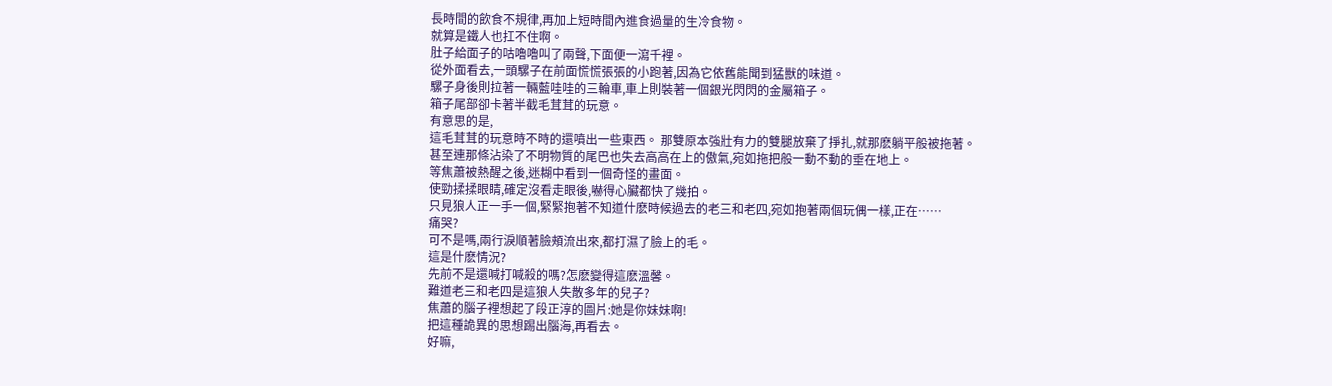長時間的飲食不規律,再加上短時間內進食過量的生冷食物。
就算是鐵人也扛不住啊。
肚子給面子的咕嚕嚕叫了兩聲,下面便一瀉千裡。
從外面看去,一頭騾子在前面慌慌張張的小跑著,因為它依舊能聞到猛獸的味道。
騾子身後則拉著一輛藍哇哇的三輪車,車上則裝著一個銀光閃閃的金屬箱子。
箱子尾部卻卡著半截毛茸茸的玩意。
有意思的是,
這毛茸茸的玩意時不時的還噴出一些東西。 那雙原本強壯有力的雙腿放棄了掙扎,就那麽躺平般被拖著。
甚至連那條沾染了不明物質的尾巴也失去高高在上的傲氣,宛如拖把般一動不動的垂在地上。
等焦蕭被熱醒之後,迷糊中看到一個奇怪的畫面。
使勁揉揉眼睛,確定沒看走眼後,嚇得心臟都快了幾拍。
只見狼人正一手一個,緊緊抱著不知道什麽時候過去的老三和老四,宛如抱著兩個玩偶一樣,正在……
痛哭?
可不是嗎,兩行淚順著臉頰流出來,都打濕了臉上的毛。
這是什麽情況?
先前不是還喊打喊殺的嗎?怎麽變得這麽溫馨。
難道老三和老四是這狼人失散多年的兒子?
焦蕭的腦子裡想起了段正淳的圖片:她是你妹妹啊!
把這種詭異的思想踢出腦海,再看去。
好嘛,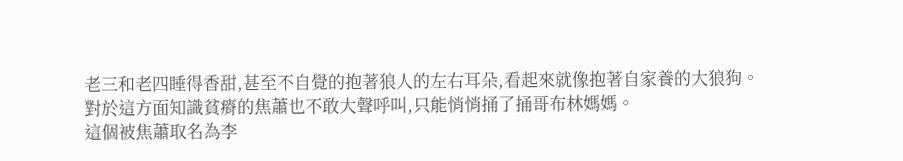老三和老四睡得香甜,甚至不自覺的抱著狼人的左右耳朵,看起來就像抱著自家養的大狼狗。
對於這方面知識貧瘠的焦蕭也不敢大聲呼叫,只能悄悄捅了捅哥布林媽媽。
這個被焦蕭取名為李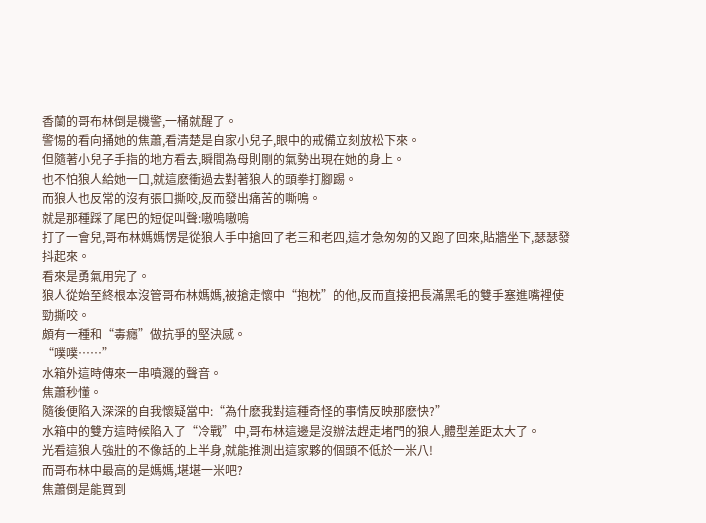香蘭的哥布林倒是機警,一桶就醒了。
警惕的看向捅她的焦蕭,看清楚是自家小兒子,眼中的戒備立刻放松下來。
但隨著小兒子手指的地方看去,瞬間為母則剛的氣勢出現在她的身上。
也不怕狼人給她一口,就這麽衝過去對著狼人的頭拳打腳踢。
而狼人也反常的沒有張口撕咬,反而發出痛苦的嘶鳴。
就是那種踩了尾巴的短促叫聲:嗷嗚嗷嗚
打了一會兒,哥布林媽媽愣是從狼人手中搶回了老三和老四,這才急匆匆的又跑了回來,貼牆坐下,瑟瑟發抖起來。
看來是勇氣用完了。
狼人從始至終根本沒管哥布林媽媽,被搶走懷中“抱枕”的他,反而直接把長滿黑毛的雙手塞進嘴裡使勁撕咬。
頗有一種和“毒癮”做抗爭的堅決感。
“噗噗……”
水箱外這時傳來一串噴濺的聲音。
焦蕭秒懂。
隨後便陷入深深的自我懷疑當中:“為什麽我對這種奇怪的事情反映那麽快?”
水箱中的雙方這時候陷入了“冷戰”中,哥布林這邊是沒辦法趕走堵門的狼人,體型差距太大了。
光看這狼人強壯的不像話的上半身,就能推測出這家夥的個頭不低於一米八!
而哥布林中最高的是媽媽,堪堪一米吧?
焦蕭倒是能買到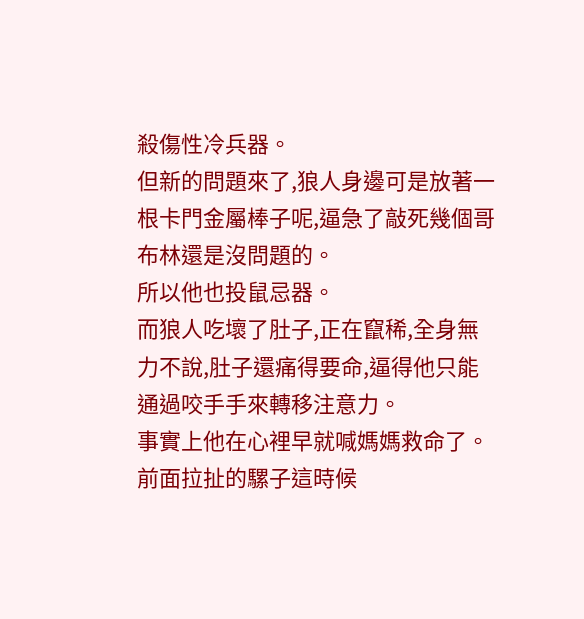殺傷性冷兵器。
但新的問題來了,狼人身邊可是放著一根卡門金屬棒子呢,逼急了敲死幾個哥布林還是沒問題的。
所以他也投鼠忌器。
而狼人吃壞了肚子,正在竄稀,全身無力不說,肚子還痛得要命,逼得他只能通過咬手手來轉移注意力。
事實上他在心裡早就喊媽媽救命了。
前面拉扯的騾子這時候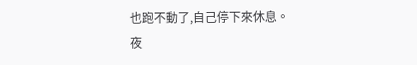也跑不動了,自己停下來休息。
夜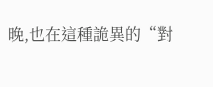晚,也在這種詭異的“對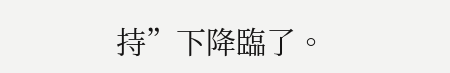持”下降臨了。